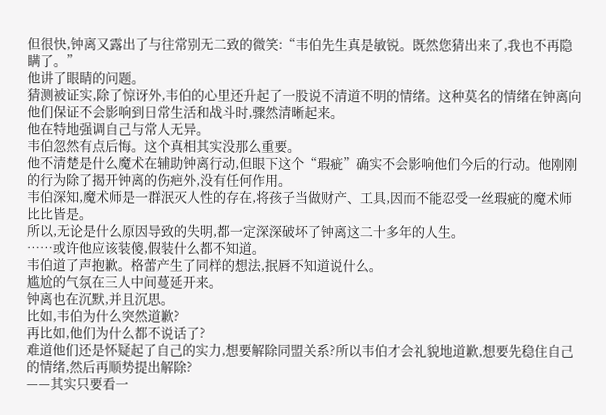但很快,钟离又露出了与往常别无二致的微笑:“韦伯先生真是敏锐。既然您猜出来了,我也不再隐瞒了。”
他讲了眼睛的问题。
猜测被证实,除了惊讶外,韦伯的心里还升起了一股说不清道不明的情绪。这种莫名的情绪在钟离向他们保证不会影响到日常生活和战斗时,骤然清晰起来。
他在特地强调自己与常人无异。
韦伯忽然有点后悔。这个真相其实没那么重要。
他不清楚是什么魔术在辅助钟离行动,但眼下这个“瑕疵”确实不会影响他们今后的行动。他刚刚的行为除了揭开钟离的伤疤外,没有任何作用。
韦伯深知,魔术师是一群泯灭人性的存在,将孩子当做财产、工具,因而不能忍受一丝瑕疵的魔术师比比皆是。
所以,无论是什么原因导致的失明,都一定深深破坏了钟离这二十多年的人生。
……或许他应该装傻,假装什么都不知道。
韦伯道了声抱歉。格蕾产生了同样的想法,抿唇不知道说什么。
尴尬的气氛在三人中间蔓延开来。
钟离也在沉默,并且沉思。
比如,韦伯为什么突然道歉?
再比如,他们为什么都不说话了?
难道他们还是怀疑起了自己的实力,想要解除同盟关系?所以韦伯才会礼貌地道歉,想要先稳住自己的情绪,然后再顺势提出解除?
——其实只要看一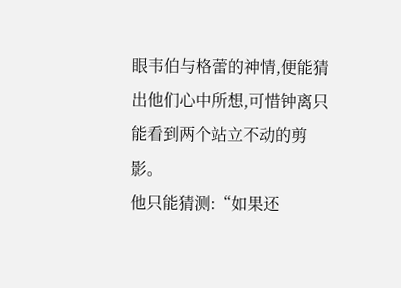眼韦伯与格蕾的神情,便能猜出他们心中所想,可惜钟离只能看到两个站立不动的剪影。
他只能猜测:“如果还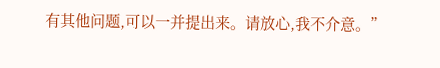有其他问题,可以一并提出来。请放心,我不介意。”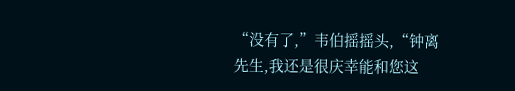“没有了,”韦伯摇摇头,“钟离先生,我还是很庆幸能和您这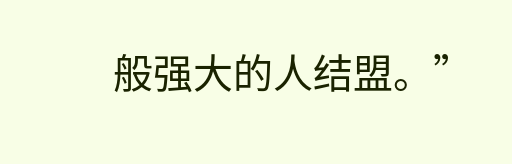般强大的人结盟。”